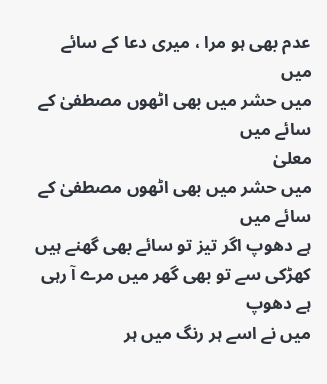عدم بھی ہو مرا ، میری دعا کے سائے میں
میں حشر میں بھی اٹھوں مصطفیٰ کے سائے میں
معلیٰ
میں حشر میں بھی اٹھوں مصطفیٰ کے سائے میں
ہے دھوپ اگر تیز تو سائے بھی گھنے ہیں
کھڑکی سے تو بھی گھر میں مرے آ رہی ہے دھوپ
میں نے اسے ہر رنگ میں ہر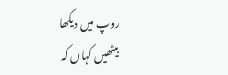روپ میں دیکھا
بیٹھیں کہاں کہ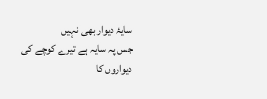سایۂ دیوار بھی نہیں
جس پہ سایہ ہے تیرے کوچے کی دیواروں کا